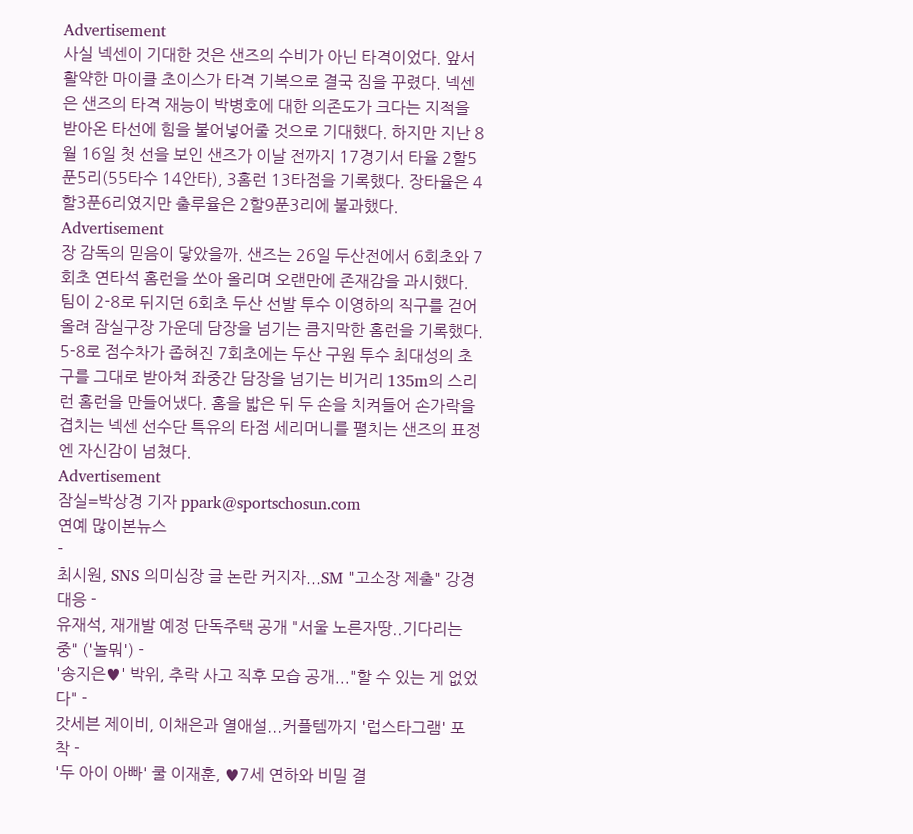Advertisement
사실 넥센이 기대한 것은 샌즈의 수비가 아닌 타격이었다. 앞서 활약한 마이클 초이스가 타격 기복으로 결국 짐을 꾸렸다. 넥센은 샌즈의 타격 재능이 박병호에 대한 의존도가 크다는 지적을 받아온 타선에 힘을 불어넣어줄 것으로 기대했다. 하지만 지난 8월 16일 첫 선을 보인 샌즈가 이날 전까지 17경기서 타율 2할5푼5리(55타수 14안타), 3홈런 13타점을 기록했다. 장타율은 4할3푼6리였지만 출루율은 2할9푼3리에 불과했다.
Advertisement
장 감독의 믿음이 닿았을까. 샌즈는 26일 두산전에서 6회초와 7회초 연타석 홈런을 쏘아 올리며 오랜만에 존재감을 과시했다. 팀이 2-8로 뒤지던 6회초 두산 선발 투수 이영하의 직구를 걷어 올려 잠실구장 가운데 담장을 넘기는 큼지막한 홈런을 기록했다. 5-8로 점수차가 좁혀진 7회초에는 두산 구원 투수 최대성의 초구를 그대로 받아쳐 좌중간 담장을 넘기는 비거리 135m의 스리런 홈런을 만들어냈다. 홈을 밟은 뒤 두 손을 치켜들어 손가락을 겹치는 넥센 선수단 특유의 타점 세리머니를 펼치는 샌즈의 표정엔 자신감이 넘쳤다.
Advertisement
잠실=박상경 기자 ppark@sportschosun.com
연예 많이본뉴스
-
최시원, SNS 의미심장 글 논란 커지자...SM "고소장 제출" 강경 대응 -
유재석, 재개발 예정 단독주택 공개 "서울 노른자땅..기다리는 중" ('놀뭐') -
'송지은♥' 박위, 추락 사고 직후 모습 공개..."할 수 있는 게 없었다" -
갓세븐 제이비, 이채은과 열애설...커플템까지 '럽스타그램' 포착 -
'두 아이 아빠' 쿨 이재훈, ♥7세 연하와 비밀 결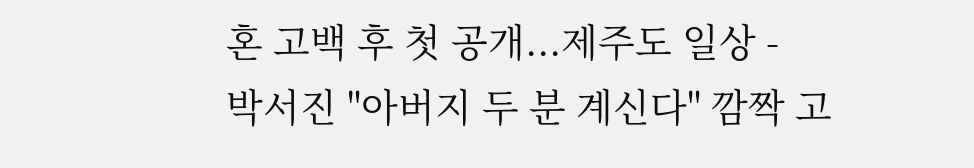혼 고백 후 첫 공개...제주도 일상 -
박서진 "아버지 두 분 계신다" 깜짝 고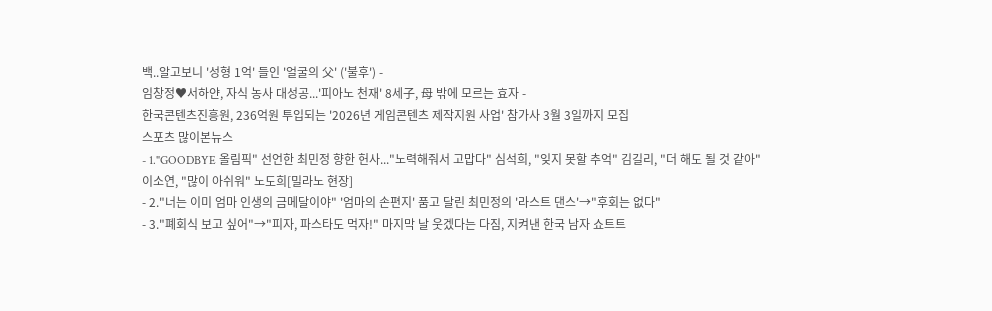백..알고보니 '성형 1억' 들인 '얼굴의 父' ('불후') -
임창정♥서하얀, 자식 농사 대성공...'피아노 천재' 8세子, 母 밖에 모르는 효자 -
한국콘텐츠진흥원, 236억원 투입되는 '2026년 게임콘텐츠 제작지원 사업' 참가사 3월 3일까지 모집
스포츠 많이본뉴스
- 1."GOODBYE 올림픽" 선언한 최민정 향한 헌사..."노력해줘서 고맙다" 심석희, "잊지 못할 추억" 김길리, "더 해도 될 것 같아" 이소연, "많이 아쉬워" 노도희[밀라노 현장]
- 2."너는 이미 엄마 인생의 금메달이야" '엄마의 손편지' 품고 달린 최민정의 '라스트 댄스'→"후회는 없다"
- 3."폐회식 보고 싶어"→"피자, 파스타도 먹자!" 마지막 날 웃겠다는 다짐, 지켜낸 한국 남자 쇼트트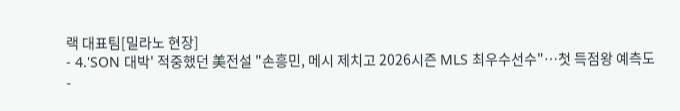랙 대표팀[밀라노 현장]
- 4.'SON 대박' 적중했던 美전설 "손흥민, 메시 제치고 2026시즌 MLS 최우수선수"…첫 득점왕 예측도
-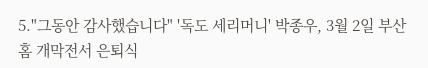5."그동안 감사했습니다" '독도 세리머니' 박종우, 3월 2일 부산 홈 개막전서 은퇴식